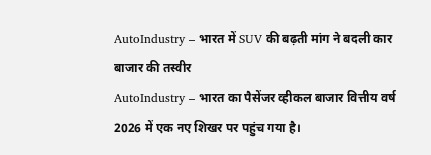AutoIndustry – भारत में SUV की बढ़ती मांग ने बदली कार बाजार की तस्वीर
AutoIndustry – भारत का पैसेंजर व्हीकल बाजार वित्तीय वर्ष 2026 में एक नए शिखर पर पहुंच गया है।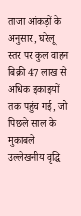ताजा आंकड़ों के अनुसार, घरेलू स्तर पर कुल वाहन बिक्री 47 लाख से अधिक इकाइयों तक पहुंच गई, जो पिछले साल के मुकाबले उल्लेखनीय वृद्धि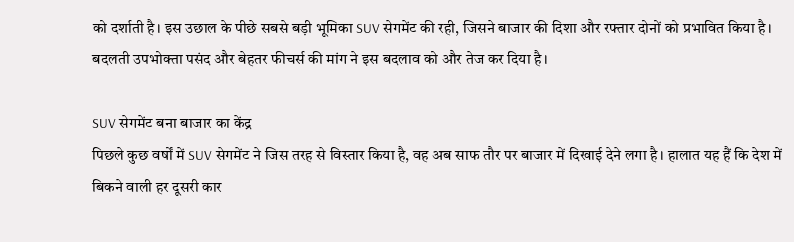को दर्शाती है। इस उछाल के पीछे सबसे बड़ी भूमिका SUV सेगमेंट की रही, जिसने बाजार की दिशा और रफ्तार दोनों को प्रभावित किया है। बदलती उपभोक्ता पसंद और बेहतर फीचर्स की मांग ने इस बदलाव को और तेज कर दिया है।

SUV सेगमेंट बना बाजार का केंद्र
पिछले कुछ वर्षों में SUV सेगमेंट ने जिस तरह से विस्तार किया है, वह अब साफ तौर पर बाजार में दिखाई देने लगा है। हालात यह हैं कि देश में बिकने वाली हर दूसरी कार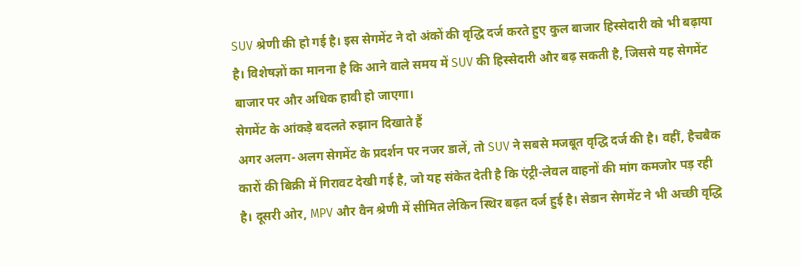SUV श्रेणी की हो गई है। इस सेगमेंट ने दो अंकों की वृद्धि दर्ज करते हुए कुल बाजार हिस्सेदारी को भी बढ़ाया है। विशेषज्ञों का मानना है कि आने वाले समय में SUV की हिस्सेदारी और बढ़ सकती है, जिससे यह सेगमेंट बाजार पर और अधिक हावी हो जाएगा।
सेगमेंट के आंकड़े बदलते रुझान दिखाते हैं
अगर अलग-अलग सेगमेंट के प्रदर्शन पर नजर डालें, तो SUV ने सबसे मजबूत वृद्धि दर्ज की है। वहीं, हैचबैक कारों की बिक्री में गिरावट देखी गई है, जो यह संकेत देती है कि एंट्री-लेवल वाहनों की मांग कमजोर पड़ रही है। दूसरी ओर, MPV और वैन श्रेणी में सीमित लेकिन स्थिर बढ़त दर्ज हुई है। सेडान सेगमेंट ने भी अच्छी वृद्धि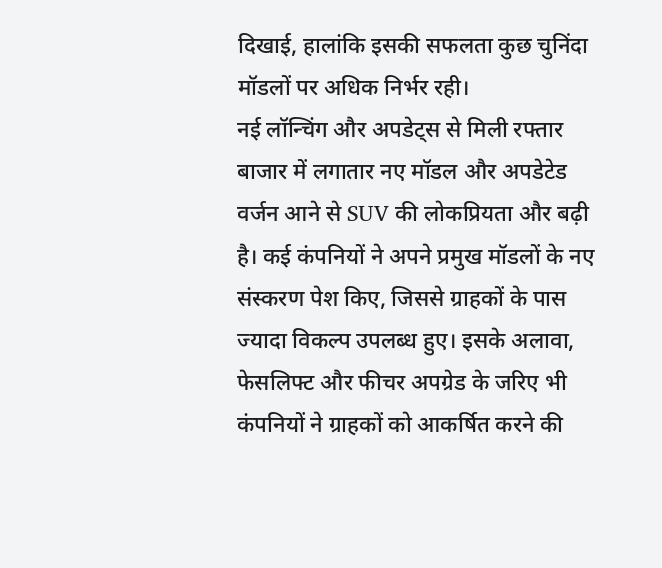दिखाई, हालांकि इसकी सफलता कुछ चुनिंदा मॉडलों पर अधिक निर्भर रही।
नई लॉन्चिंग और अपडेट्स से मिली रफ्तार
बाजार में लगातार नए मॉडल और अपडेटेड वर्जन आने से SUV की लोकप्रियता और बढ़ी है। कई कंपनियों ने अपने प्रमुख मॉडलों के नए संस्करण पेश किए, जिससे ग्राहकों के पास ज्यादा विकल्प उपलब्ध हुए। इसके अलावा, फेसलिफ्ट और फीचर अपग्रेड के जरिए भी कंपनियों ने ग्राहकों को आकर्षित करने की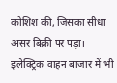कोशिश की, जिसका सीधा असर बिक्री पर पड़ा।
इलेक्ट्रिक वाहन बाजार में भी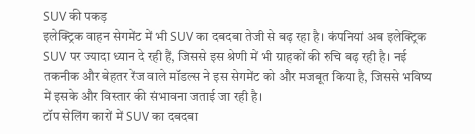SUV की पकड़
इलेक्ट्रिक वाहन सेगमेंट में भी SUV का दबदबा तेजी से बढ़ रहा है। कंपनियां अब इलेक्ट्रिक SUV पर ज्यादा ध्यान दे रही हैं, जिससे इस श्रेणी में भी ग्राहकों की रुचि बढ़ रही है। नई तकनीक और बेहतर रेंज वाले मॉडल्स ने इस सेगमेंट को और मजबूत किया है, जिससे भविष्य में इसके और विस्तार की संभावना जताई जा रही है।
टॉप सेलिंग कारों में SUV का दबदबा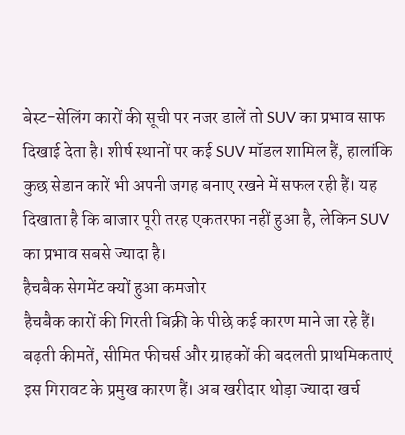बेस्ट-सेलिंग कारों की सूची पर नजर डालें तो SUV का प्रभाव साफ दिखाई देता है। शीर्ष स्थानों पर कई SUV मॉडल शामिल हैं, हालांकि कुछ सेडान कारें भी अपनी जगह बनाए रखने में सफल रही हैं। यह दिखाता है कि बाजार पूरी तरह एकतरफा नहीं हुआ है, लेकिन SUV का प्रभाव सबसे ज्यादा है।
हैचबैक सेगमेंट क्यों हुआ कमजोर
हैचबैक कारों की गिरती बिक्री के पीछे कई कारण माने जा रहे हैं। बढ़ती कीमतें, सीमित फीचर्स और ग्राहकों की बदलती प्राथमिकताएं इस गिरावट के प्रमुख कारण हैं। अब खरीदार थोड़ा ज्यादा खर्च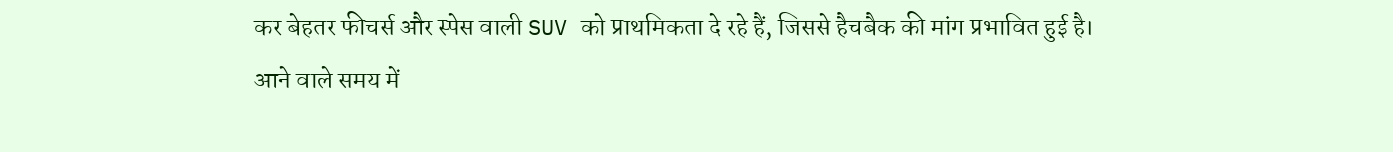कर बेहतर फीचर्स और स्पेस वाली SUV को प्राथमिकता दे रहे हैं, जिससे हैचबैक की मांग प्रभावित हुई है।
आने वाले समय में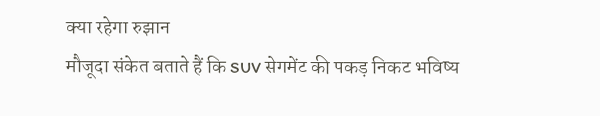क्या रहेगा रुझान
मौजूदा संकेत बताते हैं कि SUV सेगमेंट की पकड़ निकट भविष्य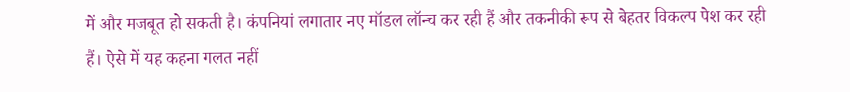में और मजबूत हो सकती है। कंपनियां लगातार नए मॉडल लॉन्च कर रही हैं और तकनीकी रूप से बेहतर विकल्प पेश कर रही हैं। ऐसे में यह कहना गलत नहीं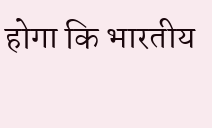होगा कि भारतीय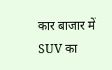कार बाजार में SUV का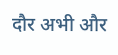दौर अभी और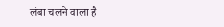लंबा चलने वाला है